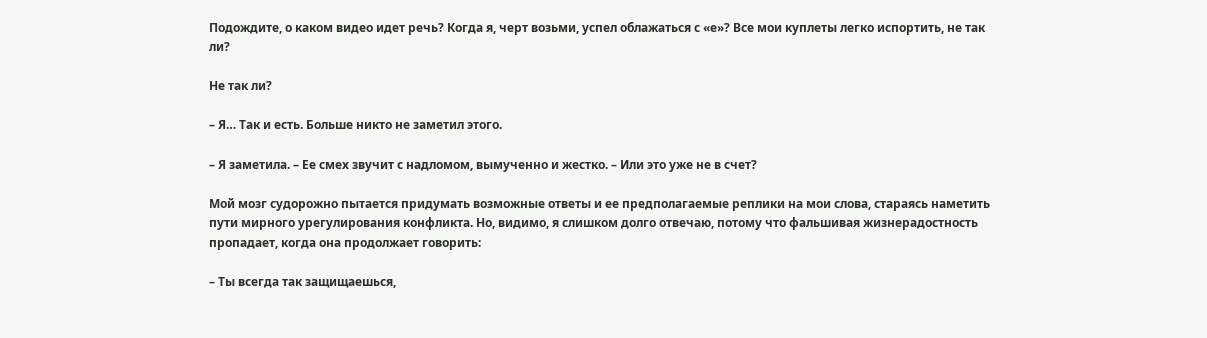Подождите, о каком видео идет речь? Когда я, черт возьми, успел облажаться с «е»? Все мои куплеты легко испортить, не так ли?

Не так ли?

– Я… Так и есть. Больше никто не заметил этого.

– Я заметила. – Ее смех звучит с надломом, вымученно и жестко. – Или это уже не в счет?

Мой мозг судорожно пытается придумать возможные ответы и ее предполагаемые реплики на мои слова, стараясь наметить пути мирного урегулирования конфликта. Но, видимо, я слишком долго отвечаю, потому что фальшивая жизнерадостность пропадает, когда она продолжает говорить:

– Ты всегда так защищаешься,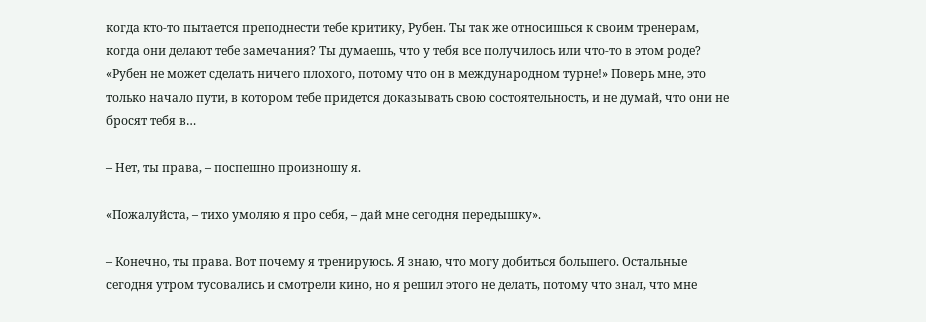когда кто-то пытается преподнести тебе критику, Рубен. Ты так же относишься к своим тренерам, когда они делают тебе замечания? Ты думаешь, что у тебя все получилось или что-то в этом роде? «Рубен не может сделать ничего плохого, потому что он в международном турне!» Поверь мне, это только начало пути, в котором тебе придется доказывать свою состоятельность, и не думай, что они не бросят тебя в…

– Нет, ты права, – поспешно произношу я.

«Пожалуйста, – тихо умоляю я про себя, – дай мне сегодня передышку».

– Конечно, ты права. Вот почему я тренируюсь. Я знаю, что могу добиться большего. Остальные сегодня утром тусовались и смотрели кино, но я решил этого не делать, потому что знал, что мне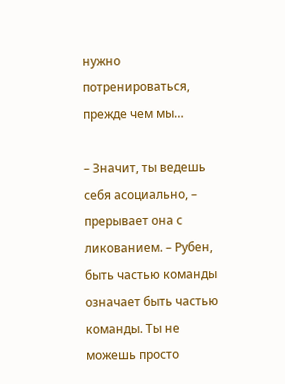нужно потренироваться, прежде чем мы…

– Значит, ты ведешь себя асоциально, – прерывает она с ликованием. – Рубен, быть частью команды означает быть частью команды. Ты не можешь просто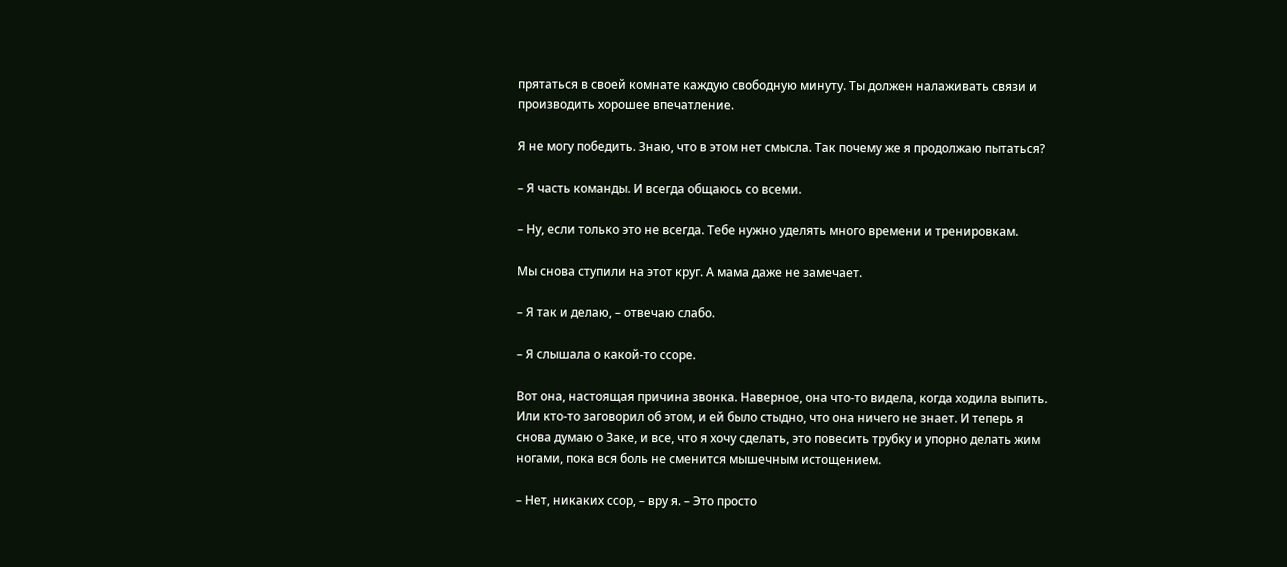прятаться в своей комнате каждую свободную минуту. Ты должен налаживать связи и производить хорошее впечатление.

Я не могу победить. Знаю, что в этом нет смысла. Так почему же я продолжаю пытаться?

– Я часть команды. И всегда общаюсь со всеми.

– Ну, если только это не всегда. Тебе нужно уделять много времени и тренировкам.

Мы снова ступили на этот круг. А мама даже не замечает.

– Я так и делаю, – отвечаю слабо.

– Я слышала о какой-то ссоре.

Вот она, настоящая причина звонка. Наверное, она что-то видела, когда ходила выпить. Или кто-то заговорил об этом, и ей было стыдно, что она ничего не знает. И теперь я снова думаю о Заке, и все, что я хочу сделать, это повесить трубку и упорно делать жим ногами, пока вся боль не сменится мышечным истощением.

– Нет, никаких ссор, – вру я. – Это просто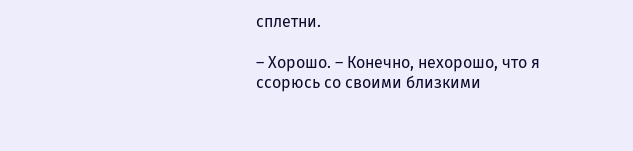сплетни.

– Хорошо. – Конечно, нехорошо, что я ссорюсь со своими близкими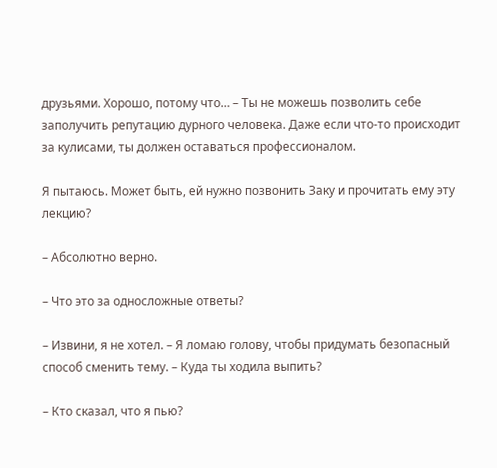друзьями. Хорошо, потому что… – Ты не можешь позволить себе заполучить репутацию дурного человека. Даже если что-то происходит за кулисами, ты должен оставаться профессионалом.

Я пытаюсь. Может быть, ей нужно позвонить Заку и прочитать ему эту лекцию?

– Абсолютно верно.

– Что это за односложные ответы?

– Извини, я не хотел. – Я ломаю голову, чтобы придумать безопасный способ сменить тему. – Куда ты ходила выпить?

– Кто сказал, что я пью?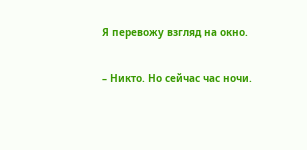Я перевожу взгляд на окно.

– Никто. Но сейчас час ночи.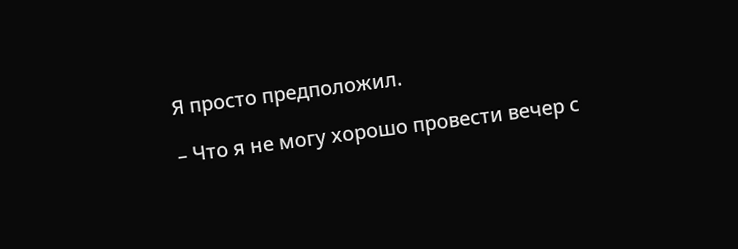Я просто предположил.

– Что я не могу хорошо провести вечер с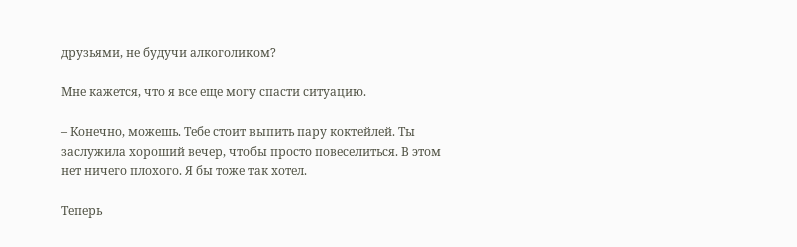друзьями, не будучи алкоголиком?

Мне кажется, что я все еще могу спасти ситуацию.

– Конечно, можешь. Тебе стоит выпить пару коктейлей. Ты заслужила хороший вечер, чтобы просто повеселиться. В этом нет ничего плохого. Я бы тоже так хотел.

Теперь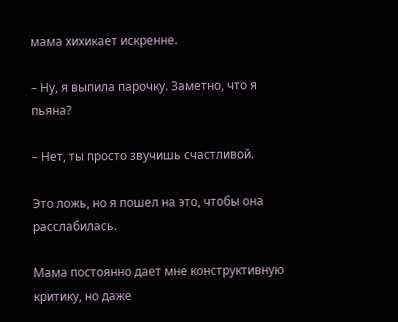мама хихикает искренне.

– Ну, я выпила парочку. Заметно, что я пьяна?

– Нет, ты просто звучишь счастливой.

Это ложь, но я пошел на это, чтобы она расслабилась.

Мама постоянно дает мне конструктивную критику, но даже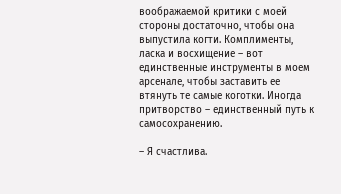воображаемой критики с моей стороны достаточно, чтобы она выпустила когти. Комплименты, ласка и восхищение – вот единственные инструменты в моем арсенале, чтобы заставить ее втянуть те самые коготки. Иногда притворство – единственный путь к самосохранению.

– Я счастлива.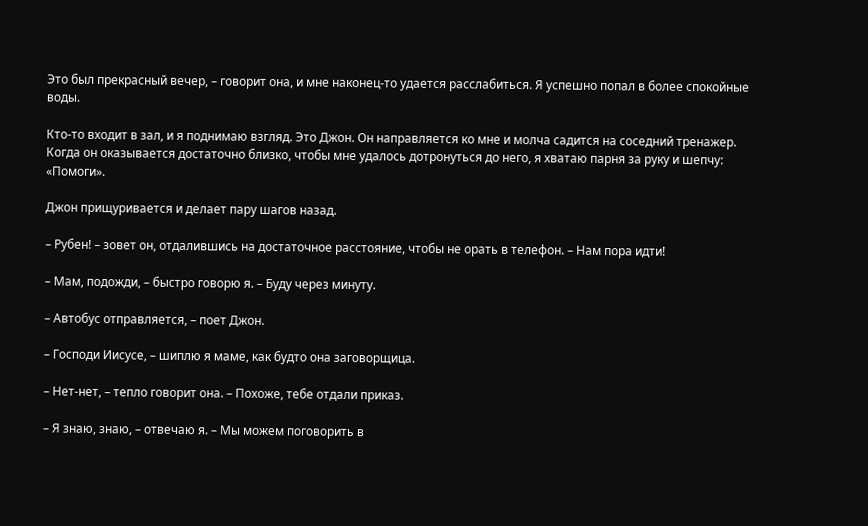Это был прекрасный вечер, – говорит она, и мне наконец-то удается расслабиться. Я успешно попал в более спокойные воды.

Кто-то входит в зал, и я поднимаю взгляд. Это Джон. Он направляется ко мне и молча садится на соседний тренажер. Когда он оказывается достаточно близко, чтобы мне удалось дотронуться до него, я хватаю парня за руку и шепчу: «Помоги».

Джон прищуривается и делает пару шагов назад.

– Рубен! – зовет он, отдалившись на достаточное расстояние, чтобы не орать в телефон. – Нам пора идти!

– Мам, подожди, – быстро говорю я. – Буду через минуту.

– Автобус отправляется, – поет Джон.

– Господи Иисусе, – шиплю я маме, как будто она заговорщица.

– Нет-нет, – тепло говорит она. – Похоже, тебе отдали приказ.

– Я знаю, знаю, – отвечаю я. – Мы можем поговорить в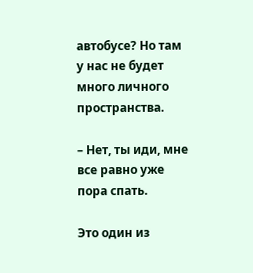автобусе? Но там у нас не будет много личного пространства.

– Нет, ты иди, мне все равно уже пора спать.

Это один из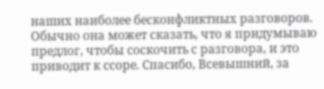наших наиболее бесконфликтных разговоров. Обычно она может сказать, что я придумываю предлог, чтобы соскочить с разговора, и это приводит к ссоре. Спасибо, Всевышний, за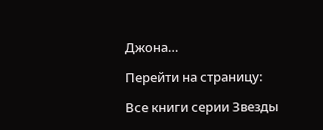Джона…

Перейти на страницу:

Все книги серии Звезды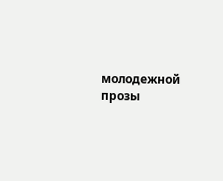молодежной прозы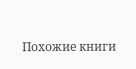Похожие книги